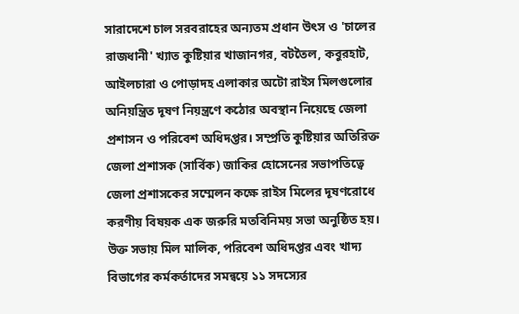সারাদেশে চাল সরবরাহের অন্যতম প্রধান উৎস ও 'চালের রাজধানী' খ্যাত কুষ্টিয়ার খাজানগর, বটতৈল, কবুরহাট, আইলচারা ও পোড়াদহ এলাকার অটো রাইস মিলগুলোর অনিয়ন্ত্রিত দূষণ নিয়ন্ত্রণে কঠোর অবস্থান নিয়েছে জেলা প্রশাসন ও পরিবেশ অধিদপ্তর। সম্প্রতি কুষ্টিয়ার অতিরিক্ত জেলা প্রশাসক (সার্বিক) জাকির হোসেনের সভাপতিত্বে জেলা প্রশাসকের সম্মেলন কক্ষে রাইস মিলের দূষণরোধে করণীয় বিষয়ক এক জরুরি মতবিনিময় সভা অনুষ্ঠিত হয়। উক্ত সভায় মিল মালিক, পরিবেশ অধিদপ্তর এবং খাদ্য বিভাগের কর্মকর্তাদের সমন্বয়ে ১১ সদস্যের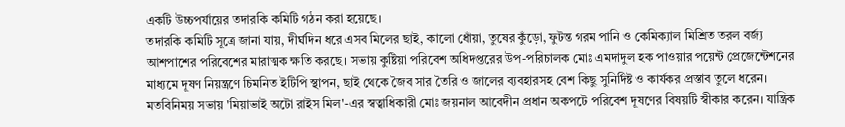একটি উচ্চপর্যায়ের তদারকি কমিটি গঠন করা হয়েছে।
তদারকি কমিটি সূত্রে জানা যায়, দীর্ঘদিন ধরে এসব মিলের ছাই, কালো ধোঁয়া, তুষের কুঁড়ো, ফুটন্ত গরম পানি ও কেমিক্যাল মিশ্রিত তরল বর্জ্য আশপাশের পরিবেশের মারাত্মক ক্ষতি করছে। সভায় কুষ্টিয়া পরিবেশ অধিদপ্তরের উপ-পরিচালক মোঃ এমদাদুল হক পাওয়ার পয়েন্ট প্রেজেন্টেশনের মাধ্যমে দূষণ নিয়ন্ত্রণে চিমনিত ইটিপি স্থাপন, ছাই থেকে জৈব সার তৈরি ও জালের ব্যবহারসহ বেশ কিছু সুনির্দিষ্ট ও কার্যকর প্রস্তাব তুলে ধরেন।
মতবিনিময় সভায় 'মিয়াভাই অটো রাইস মিল'-এর স্বত্বাধিকারী মোঃ জয়নাল আবেদীন প্রধান অকপটে পরিবেশ দূষণের বিষয়টি স্বীকার করেন। যান্ত্রিক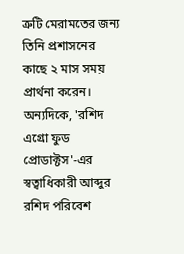ত্রুটি মেরামতের জন্য তিনি প্রশাসনের কাছে ২ মাস সময় প্রার্থনা করেন। অন্যদিকে, 'রশিদ এগ্রো ফুড প্রোডাক্টস'-এর স্বত্বাধিকারী আব্দুর রশিদ পরিবেশ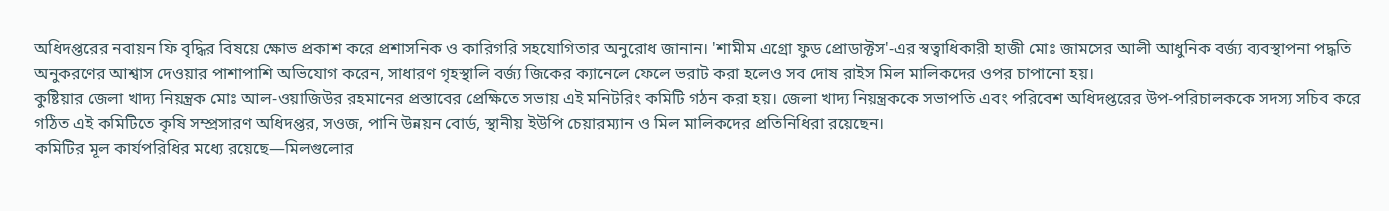অধিদপ্তরের নবায়ন ফি বৃদ্ধির বিষয়ে ক্ষোভ প্রকাশ করে প্রশাসনিক ও কারিগরি সহযোগিতার অনুরোধ জানান। 'শামীম এগ্রো ফুড প্রোডাক্টস'-এর স্বত্বাধিকারী হাজী মোঃ জামসের আলী আধুনিক বর্জ্য ব্যবস্থাপনা পদ্ধতি অনুকরণের আশ্বাস দেওয়ার পাশাপাশি অভিযোগ করেন, সাধারণ গৃহস্থালি বর্জ্য জিকের ক্যানেলে ফেলে ভরাট করা হলেও সব দোষ রাইস মিল মালিকদের ওপর চাপানো হয়।
কুষ্টিয়ার জেলা খাদ্য নিয়ন্ত্রক মোঃ আল-ওয়াজিউর রহমানের প্রস্তাবের প্রেক্ষিতে সভায় এই মনিটরিং কমিটি গঠন করা হয়। জেলা খাদ্য নিয়ন্ত্রককে সভাপতি এবং পরিবেশ অধিদপ্তরের উপ-পরিচালককে সদস্য সচিব করে গঠিত এই কমিটিতে কৃষি সম্প্রসারণ অধিদপ্তর, সওজ, পানি উন্নয়ন বোর্ড, স্থানীয় ইউপি চেয়ারম্যান ও মিল মালিকদের প্রতিনিধিরা রয়েছেন।
কমিটির মূল কার্যপরিধির মধ্যে রয়েছে—মিলগুলোর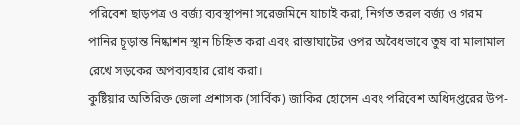পরিবেশ ছাড়পত্র ও বর্জ্য ব্যবস্থাপনা সরেজমিনে যাচাই করা, নির্গত তরল বর্জ্য ও গরম পানির চূড়ান্ত নিষ্কাশন স্থান চিহ্নিত করা এবং রাস্তাঘাটের ওপর অবৈধভাবে তুষ বা মালামাল রেখে সড়কের অপব্যবহার রোধ করা।
কুষ্টিয়ার অতিরিক্ত জেলা প্রশাসক (সার্বিক) জাকির হোসেন এবং পরিবেশ অধিদপ্তরের উপ-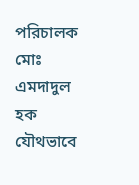পরিচালক মোঃ এমদাদুল হক যৌথভাবে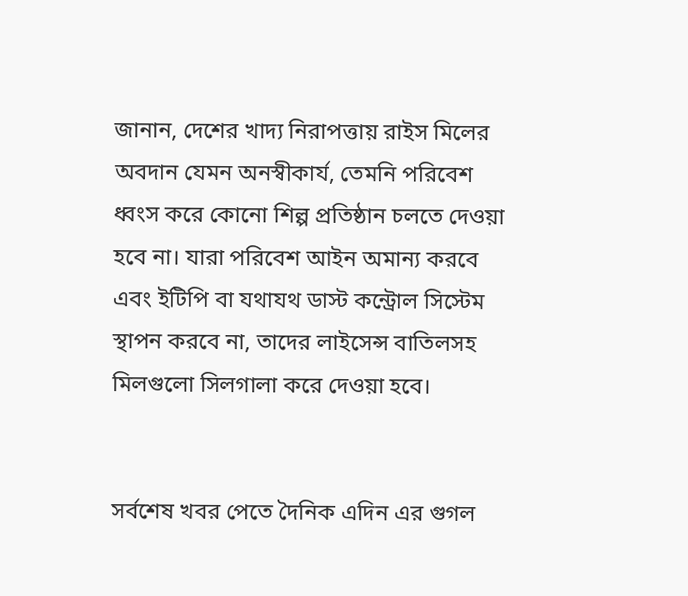জানান, দেশের খাদ্য নিরাপত্তায় রাইস মিলের অবদান যেমন অনস্বীকার্য, তেমনি পরিবেশ ধ্বংস করে কোনো শিল্প প্রতিষ্ঠান চলতে দেওয়া হবে না। যারা পরিবেশ আইন অমান্য করবে এবং ইটিপি বা যথাযথ ডাস্ট কন্ট্রোল সিস্টেম স্থাপন করবে না, তাদের লাইসেন্স বাতিলসহ মিলগুলো সিলগালা করে দেওয়া হবে।


সর্বশেষ খবর পেতে দৈনিক এদিন এর গুগল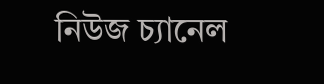নিউজ চ্যানেল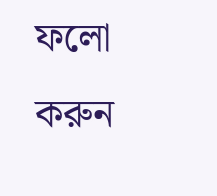ফলো করুন